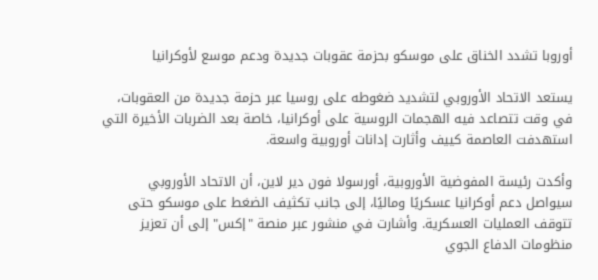أوروبا تشدد الخناق على موسكو بحزمة عقوبات جديدة ودعم موسع لأوكرانيا

يستعد الاتحاد الأوروبي لتشديد ضغوطه على روسيا عبر حزمة جديدة من العقوبات، في وقت تتصاعد فيه الهجمات الروسية على أوكرانيا، خاصة بعد الضربات الأخيرة التي استهدفت العاصمة كييف وأثارت إدانات أوروبية واسعة.

وأكدت رئيسة المفوضية الأوروبية، أورسولا فون دير لاين، أن الاتحاد الأوروبي سيواصل دعم أوكرانيا عسكريًا وماليًا، إلى جانب تكثيف الضغط على موسكو حتى تتوقف العمليات العسكرية. وأشارت في منشور عبر منصة "إكس" إلى أن تعزيز منظومات الدفاع الجوي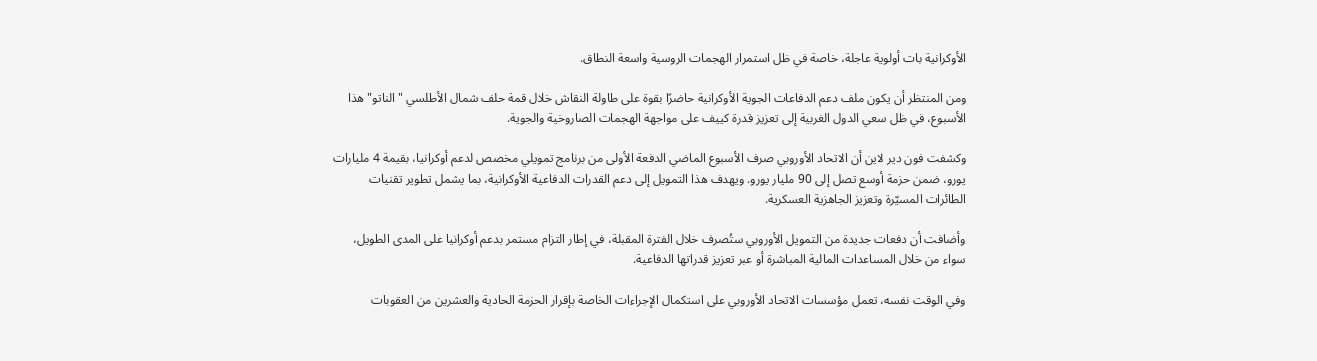الأوكرانية بات أولوية عاجلة، خاصة في ظل استمرار الهجمات الروسية واسعة النطاق.

ومن المنتظر أن يكون ملف دعم الدفاعات الجوية الأوكرانية حاضرًا بقوة على طاولة النقاش خلال قمة حلف شمال الأطلسي "الناتو" هذا الأسبوع، في ظل سعي الدول الغربية إلى تعزيز قدرة كييف على مواجهة الهجمات الصاروخية والجوية.

وكشفت فون دير لاين أن الاتحاد الأوروبي صرف الأسبوع الماضي الدفعة الأولى من برنامج تمويلي مخصص لدعم أوكرانيا، بقيمة 4 مليارات يورو، ضمن حزمة أوسع تصل إلى 90 مليار يورو. ويهدف هذا التمويل إلى دعم القدرات الدفاعية الأوكرانية، بما يشمل تطوير تقنيات الطائرات المسيّرة وتعزيز الجاهزية العسكرية.

وأضافت أن دفعات جديدة من التمويل الأوروبي ستُصرف خلال الفترة المقبلة، في إطار التزام مستمر بدعم أوكرانيا على المدى الطويل، سواء من خلال المساعدات المالية المباشرة أو عبر تعزيز قدراتها الدفاعية.

وفي الوقت نفسه، تعمل مؤسسات الاتحاد الأوروبي على استكمال الإجراءات الخاصة بإقرار الحزمة الحادية والعشرين من العقوبات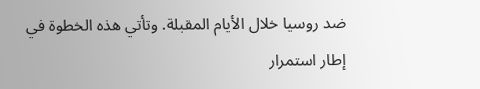ضد روسيا خلال الأيام المقبلة. وتأتي هذه الخطوة في إطار استمرار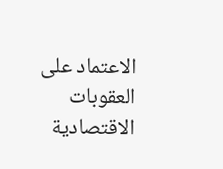الاعتماد على العقوبات الاقتصادية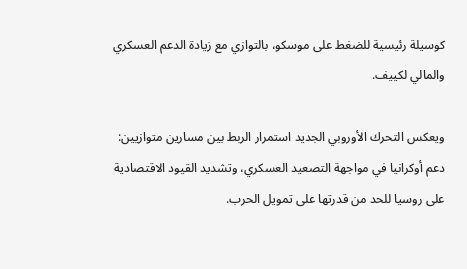كوسيلة رئيسية للضغط على موسكو، بالتوازي مع زيادة الدعم العسكري والمالي لكييف.

ويعكس التحرك الأوروبي الجديد استمرار الربط بين مسارين متوازيين: دعم أوكرانيا في مواجهة التصعيد العسكري، وتشديد القيود الاقتصادية على روسيا للحد من قدرتها على تمويل الحرب.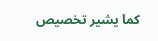كما يشير تخصيص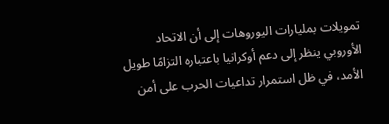تمويلات بمليارات اليوروهات إلى أن الاتحاد الأوروبي ينظر إلى دعم أوكرانيا باعتباره التزامًا طويل الأمد، في ظل استمرار تداعيات الحرب على أمن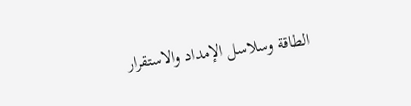الطاقة وسلاسل الإمداد والاستقرار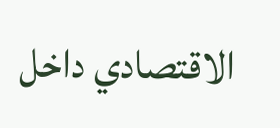الاقتصادي داخل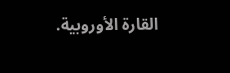القارة الأوروبية.